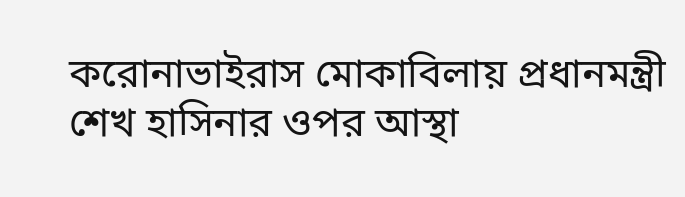করোনাভাইরাস মোকাবিলায় প্রধানমন্ত্রী শেখ হাসিনার ওপর আস্থা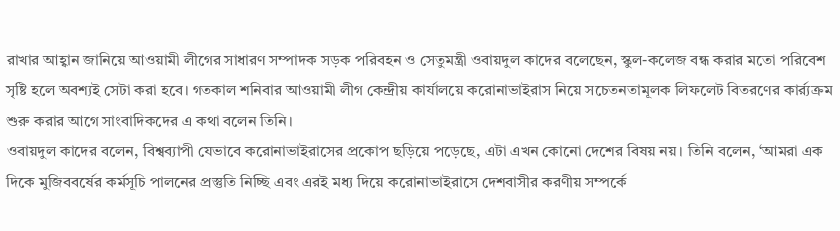রাখার আহ্বান জানিয়ে আওয়ামী লীগের সাধারণ সম্পাদক সড়ক পরিবহন ও সেতুমন্ত্রী ওবায়দুল কাদের বলেছেন, স্কুল-কলেজ বন্ধ করার মতো পরিবেশ সৃষ্টি হলে অবশ্যই সেটা করা হবে। গতকাল শনিবার আওয়ামী লীগ কেন্দ্রীয় কার্যালয়ে করোনাভাইরাস নিয়ে সচেতনতামূলক লিফলেট বিতরণের কার্র্যক্রম শুরু করার আগে সাংবাদিকদের এ কথা বলেন তিনি।
ওবায়দুল কাদের বলেন, বিশ্বব্যাপী যেভাবে করোনাভাইরাসের প্রকোপ ছড়িয়ে পড়েছে, এটা এখন কোনো দেশের বিষয় নয়। তিনি বলেন, ‘আমরা এক দিকে মুজিববর্ষের কর্মসূচি পালনের প্রস্তুতি নিচ্ছি এবং এরই মধ্য দিয়ে করোনাভাইরাসে দেশবাসীর করণীয় সম্পর্কে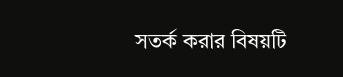সতর্ক করার বিষয়টি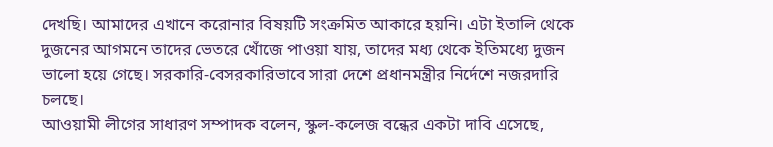দেখছি। আমাদের এখানে করোনার বিষয়টি সংক্রমিত আকারে হয়নি। এটা ইতালি থেকে দুজনের আগমনে তাদের ভেতরে খোঁজে পাওয়া যায়, তাদের মধ্য থেকে ইতিমধ্যে দুজন ভালো হয়ে গেছে। সরকারি-বেসরকারিভাবে সারা দেশে প্রধানমন্ত্রীর নির্দেশে নজরদারি চলছে।
আওয়ামী লীগের সাধারণ সম্পাদক বলেন, স্কুল-কলেজ বন্ধের একটা দাবি এসেছে,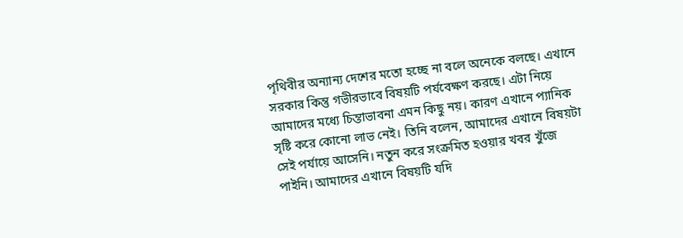পৃথিবীর অন্যান্য দেশের মতো হচ্ছে না বলে অনেকে বলছে। এখানে সরকার কিন্তু গভীরভাবে বিষয়টি পর্যবেক্ষণ করছে। এটা নিয়ে আমাদের মধ্যে চিন্তাভাবনা এমন কিছু নয়। কারণ এখানে প্যানিক সৃষ্টি করে কোনো লাভ নেই। তিনি বলেন, আমাদের এখানে বিষয়টা সেই পর্যায়ে আসেনি। নতুন করে সংক্রমিত হওয়ার খবর খুঁজে পাইনি। আমাদের এখানে বিষয়টি যদি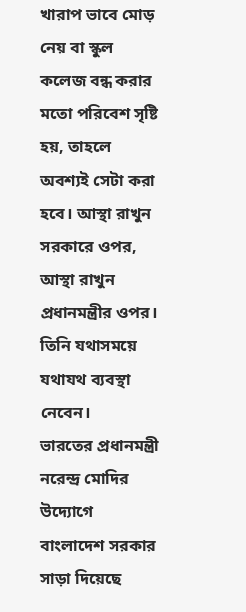খারাপ ভাবে মোড় নেয় বা স্কুল কলেজ বন্ধ করার মতো পরিবেশ সৃষ্টি হয়, তাহলে অবশ্যই সেটা করা হবে। আস্থা রাখুন সরকারে ওপর, আস্থা রাখুন প্রধানমন্ত্রীর ওপর। তিনি যথাসময়ে যথাযথ ব্যবস্থা নেবেন।
ভারতের প্রধানমন্ত্রী নরেন্দ্র মোদির উদ্যোগে বাংলাদেশ সরকার সাড়া দিয়েছে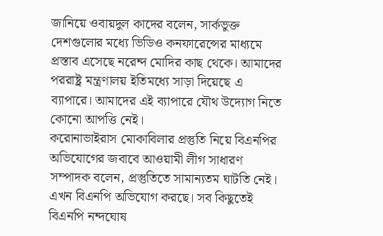জানিয়ে ওবায়দুল কাদের বলেন, সার্কভুক্ত দেশগুলোর মধ্যে ভিডিও কনফারেন্সের মাধ্যমে প্রস্তাব এসেছে নরেন্দ মোদির কাছ থেকে। আমাদের পররাষ্ট্র মন্ত্রণালয় ইতিমধ্যে সাড়া দিয়েছে এ ব্যাপারে। আমাদের এই ব্যাপারে যৌথ উদ্যোগ নিতে কোনো আপত্তি নেই।
করোনাভাইরাস মোকাবিলার প্রস্তুতি নিয়ে বিএনপির অভিযোগের জবাবে আওয়ামী লীগ সাধারণ সম্পাদক বলেন, প্রস্তুতিতে সামান্যতম ঘাটতি নেই। এখন বিএনপি অভিযোগ করছে। সব কিছুতেই বিএনপি নন্দঘোষ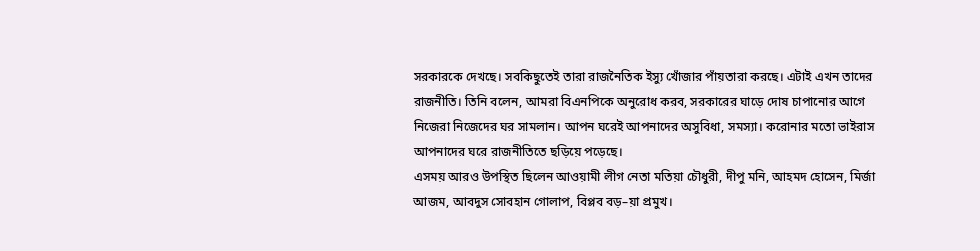সরকারকে দেখছে। সবকিছুতেই তারা রাজনৈতিক ইস্যু খোঁজার পাঁয়তারা করছে। এটাই এখন তাদের রাজনীতি। তিনি বলেন, আমরা বিএনপিকে অনুরোধ করব, সরকারের ঘাড়ে দোষ চাপানোর আগে নিজেরা নিজেদের ঘর সামলান। আপন ঘরেই আপনাদের অসুবিধা, সমস্যা। করোনার মতো ভাইরাস আপনাদের ঘরে রাজনীতিতে ছড়িয়ে পড়েছে।
এসময় আরও উপস্থিত ছিলেন আওয়ামী লীগ নেতা মতিয়া চৌধুরী, দীপু মনি, আহমদ হোসেন, মির্জা আজম, আবদুস সোবহান গোলাপ, বিপ্লব বড়–য়া প্রমুখ।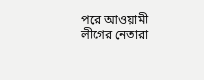পরে আওয়ামী লীগের নেতারা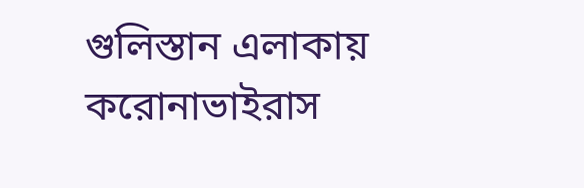গুলিস্তান এলাকায় করোনাভাইরাস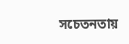সচেতনতায়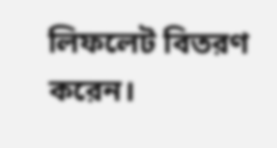লিফলেট বিতরণ করেন।